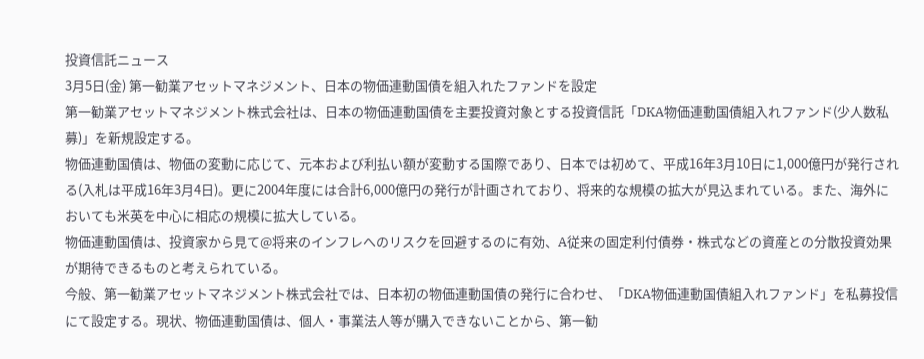投資信託ニュース
3月5日(金) 第一勧業アセットマネジメント、日本の物価連動国債を組入れたファンドを設定
第一勧業アセットマネジメント株式会社は、日本の物価連動国債を主要投資対象とする投資信託「DKA物価連動国債組入れファンド(少人数私募)」を新規設定する。
物価連動国債は、物価の変動に応じて、元本および利払い額が変動する国際であり、日本では初めて、平成16年3月10日に1,000億円が発行される(入札は平成16年3月4日)。更に2004年度には合計6,000億円の発行が計画されており、将来的な規模の拡大が見込まれている。また、海外においても米英を中心に相応の規模に拡大している。
物価連動国債は、投資家から見て@将来のインフレへのリスクを回避するのに有効、A従来の固定利付債券・株式などの資産との分散投資効果が期待できるものと考えられている。
今般、第一勧業アセットマネジメント株式会社では、日本初の物価連動国債の発行に合わせ、「DKA物価連動国債組入れファンド」を私募投信にて設定する。現状、物価連動国債は、個人・事業法人等が購入できないことから、第一勧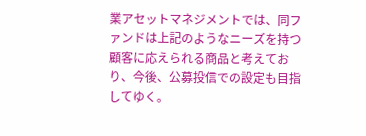業アセットマネジメントでは、同ファンドは上記のようなニーズを持つ顧客に応えられる商品と考えており、今後、公募投信での設定も目指してゆく。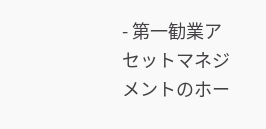- 第一勧業アセットマネジメントのホー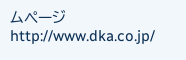ムページ http://www.dka.co.jp/